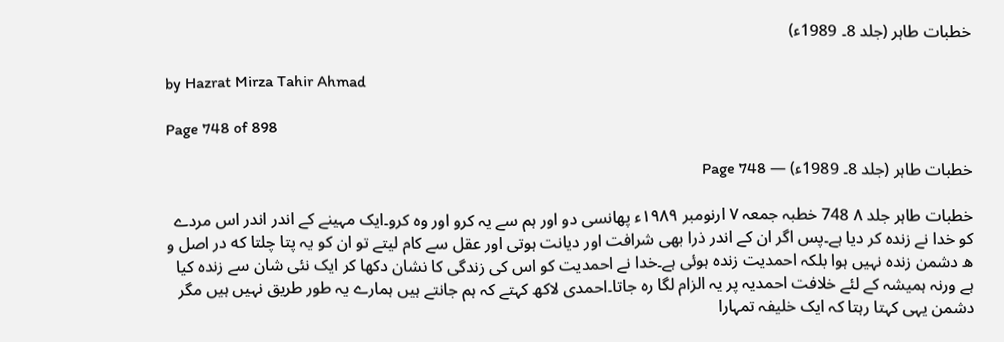خطبات طاہر (جلد 8۔ 1989ء)

by Hazrat Mirza Tahir Ahmad

Page 748 of 898

خطبات طاہر (جلد 8۔ 1989ء) — Page 748

خطبات طاہر جلد ۸ 748 خطبہ جمعہ ۷ ارنومبر ۱۹۸۹ء پھانسی دو اور ہم سے یہ کرو اور وہ کرو۔ایک مہینے کے اندر اندر اس مردے کو خدا نے زندہ کر دیا ہے۔پس اگر ان کے اندر ذرا بھی شرافت اور دیانت ہوتی اور عقل سے کام لیتے تو ان کو یہ پتا چلتا که در اصل و ه دشمن زندہ نہیں ہوا بلکہ احمدیت زندہ ہوئی ہے۔خدا نے احمدیت کو اس کی زندگی کا نشان دکھا کر ایک نئی شان سے زندہ کیا ہے ورنہ ہمیشہ کے لئے خلافت احمدیہ پر یہ الزام لگا رہ جاتا۔احمدی لاکھ کہتے کہ ہم جانتے ہیں ہمارے یہ طور طریق نہیں ہیں مگر دشمن یہی کہتا رہتا کہ ایک خلیفہ تمہارا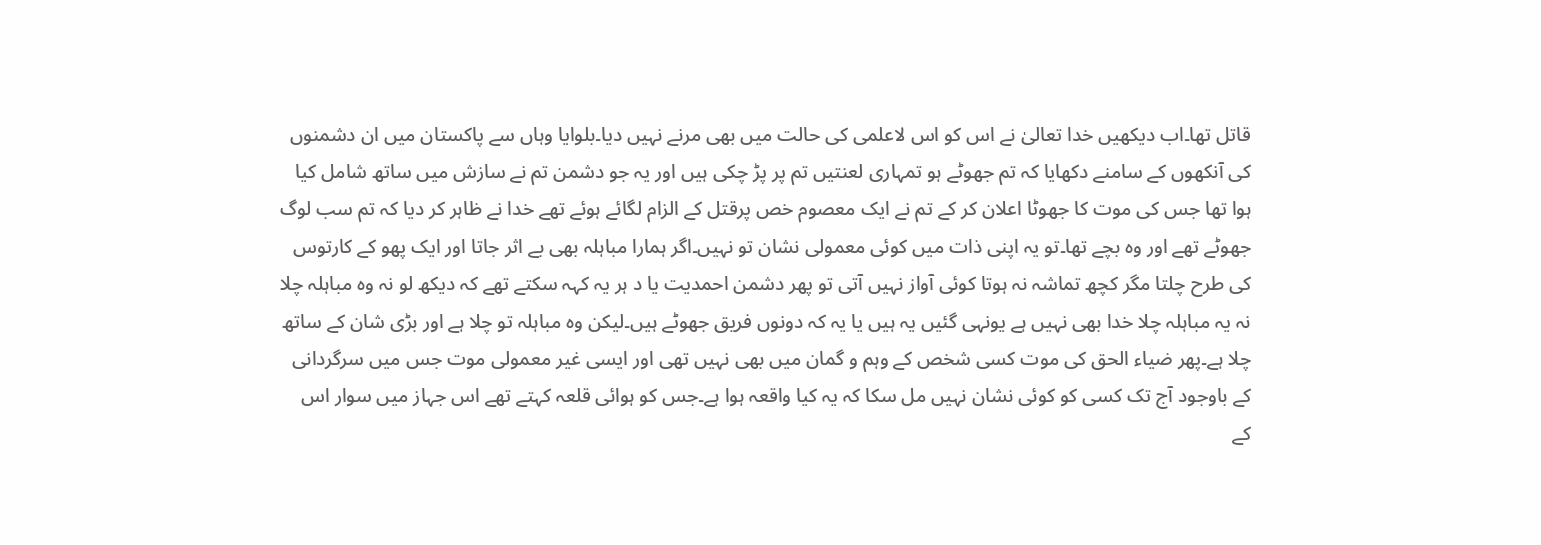قاتل تھا۔اب دیکھیں خدا تعالیٰ نے اس کو اس لاعلمی کی حالت میں بھی مرنے نہیں دیا۔بلوایا وہاں سے پاکستان میں ان دشمنوں کی آنکھوں کے سامنے دکھایا کہ تم جھوٹے ہو تمہاری لعنتیں تم پر پڑ چکی ہیں اور یہ جو دشمن تم نے سازش میں ساتھ شامل کیا ہوا تھا جس کی موت کا جھوٹا اعلان کر کے تم نے ایک معصوم خص پرقتل کے الزام لگائے ہوئے تھے خدا نے ظاہر کر دیا کہ تم سب لوگ جھوٹے تھے اور وہ بچے تھا۔تو یہ اپنی ذات میں کوئی معمولی نشان تو نہیں۔اگر ہمارا مباہلہ بھی بے اثر جاتا اور ایک پھو کے کارتوس کی طرح چلتا مگر کچھ تماشہ نہ ہوتا کوئی آواز نہیں آتی تو پھر دشمن احمدیت یا د ہر یہ کہہ سکتے تھے کہ دیکھ لو نہ وہ مباہلہ چلا نہ یہ مباہلہ چلا خدا بھی نہیں ہے یونہی گئیں یہ ہیں یا یہ کہ دونوں فریق جھوٹے ہیں۔لیکن وہ مباہلہ تو چلا ہے اور بڑی شان کے ساتھ چلا ہے۔پھر ضیاء الحق کی موت کسی شخص کے وہم و گمان میں بھی نہیں تھی اور ایسی غیر معمولی موت جس میں سرگردانی کے باوجود آج تک کسی کو کوئی نشان نہیں مل سکا کہ یہ کیا واقعہ ہوا ہے۔جس کو ہوائی قلعہ کہتے تھے اس جہاز میں سوار اس کے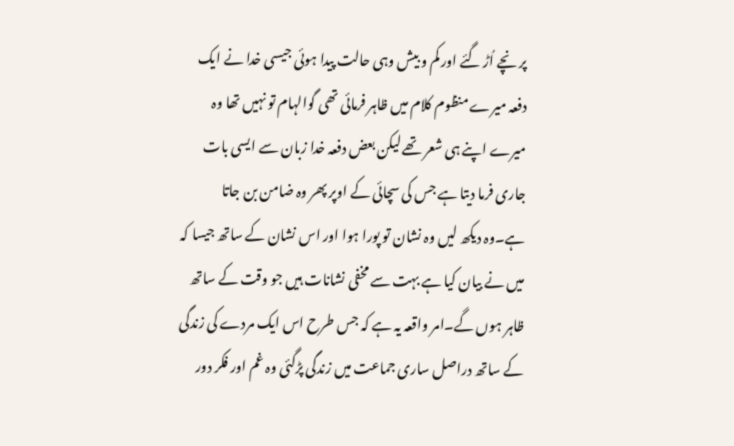پر نچے اُڑ گئے اور کم و بیش وہی حالت پیدا ہوئی جیسی خدا نے ایک دفعہ میرے منظوم کلام میں ظاہر فرمائی تھی گوالہام تو نہیں تھا وہ میرے اپنے ہی شعر تھے لیکن بعض دفعہ خدا زبان سے ایسی بات جاری فرما دیتا ہے جس کی سچائی کے اوپر پھر وہ ضامن بن جاتا ہے۔وہ دیکھ لیں وہ نشان تو پورا ہوا اور اس نشان کے ساتھ جیسا کہ میں نے بیان کیا ہے بہت سے مخفی نشانات ہیں جو وقت کے ساتھ ظاہر ہوں گے۔امر واقعہ یہ ہے کہ جس طرح اس ایک مردے کی زندگی کے ساتھ دراصل ساری جماعت میں زندگی پڑگئی وہ غم اور فکر دور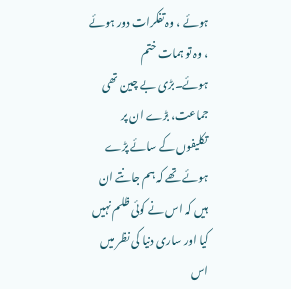ہوئے ، وہ تفکرات دور ہوئے ، وہ تو ہمات ختم ہوئے۔بڑی بے چین تھی جماعت، بڑے ان پر تکلیفوں کے سائے پڑے ہوئے تھے کہ ہم جانتے ان ہیں کہ اس نے کوئی ظلم نہیں کیا اور ساری دنیا کی نظر میں اس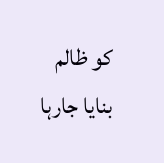کو ظالم بنایا جارہا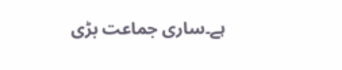ہے۔ساری جماعت بڑی